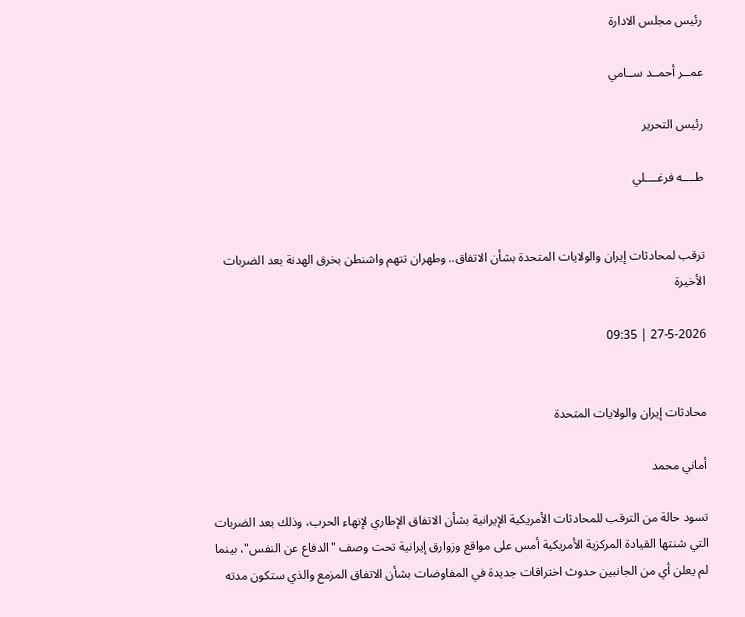رئيس مجلس الادارة

عمــر أحمــد ســامي

رئيس التحرير

طــــه فرغــــلي


ترقب لمحادثات إيران والولايات المتحدة بشأن الاتفاق.. وطهران تتهم واشنطن بخرق الهدنة بعد الضربات الأخيرة

27-5-2026 | 09:35


محادثات إيران والولايات المتحدة

أماني محمد

تسود حالة من الترقب للمحادثات الأمريكية الإيرانية بشأن الاتفاق الإطاري لإنهاء الحرب، وذلك بعد الضربات التي شنتها القيادة المركزية الأمريكية أمس على مواقع وزوارق إيرانية تحت وصف "الدفاع عن النفس"، بينما لم يعلن أي من الجانبين حدوث اختراقات جديدة في المفاوضات بشأن الاتفاق المزمع والذي ستكون مدته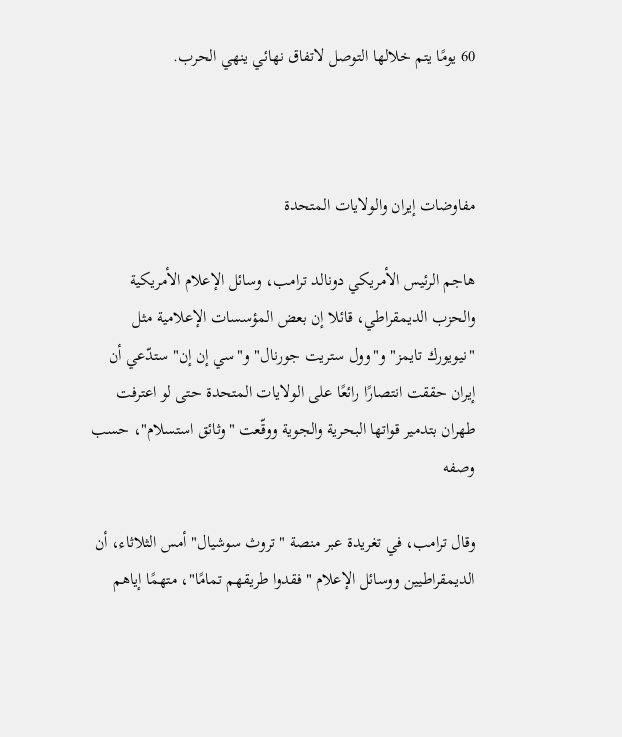60 يومًا يتم خلالها التوصل لاتفاق نهائي ينهي الحرب.



مفاوضات إيران والولايات المتحدة

هاجم الرئيس الأمريكي دونالد ترامب، وسائل الإعلام الأمريكية والحزب الديمقراطي، قائلا إن بعض المؤسسات الإعلامية مثل "نيويورك تايمز" و"وول ستريت جورنال" و"سي إن إن" ستدّعي أن إيران حققت انتصارًا رائعًا على الولايات المتحدة حتى لو اعترفت طهران بتدمير قواتها البحرية والجوية ووقّعت "وثائق استسلام"، حسب وصفه

وقال ترامب، في تغريدة عبر منصة "تروث سوشيال" أمس الثلاثاء، أن الديمقراطيين ووسائل الإعلام "فقدوا طريقهم تمامًا"، متهمًا إياهم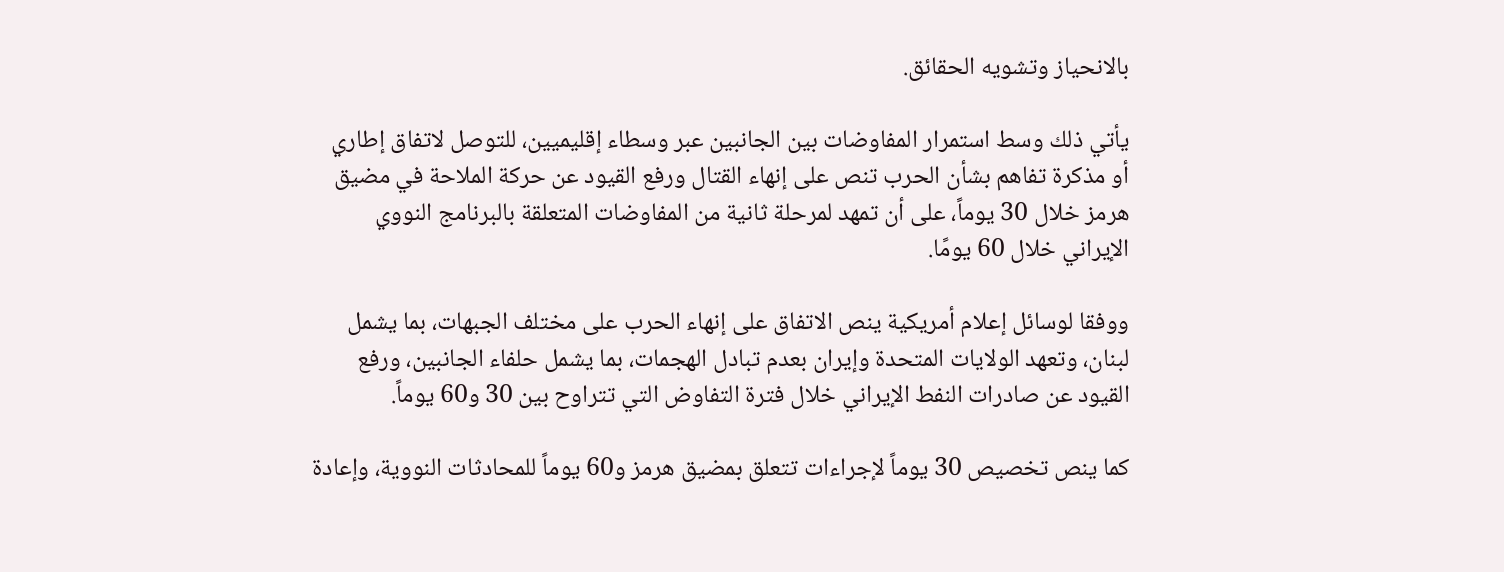بالانحياز وتشويه الحقائق.

يأتي ذلك وسط استمرار المفاوضات بين الجانبين عبر وسطاء إقليميين، للتوصل لاتفاق إطاري أو مذكرة تفاهم بشأن الحرب تنص على إنهاء القتال ورفع القيود عن حركة الملاحة في مضيق هرمز خلال 30 يوماً، على أن تمهد لمرحلة ثانية من المفاوضات المتعلقة بالبرنامج النووي الإيراني خلال 60 يومًا.

ووفقا لوسائل إعلام أمريكية ينص الاتفاق على إنهاء الحرب على مختلف الجبهات، بما يشمل لبنان، وتعهد الولايات المتحدة وإيران بعدم تبادل الهجمات، بما يشمل حلفاء الجانبين، ورفع القيود عن صادرات النفط الإيراني خلال فترة التفاوض التي تتراوح بين 30 و60 يوماً.

كما ينص تخصيص 30 يوماً لإجراءات تتعلق بمضيق هرمز و60 يوماً للمحادثات النووية، وإعادة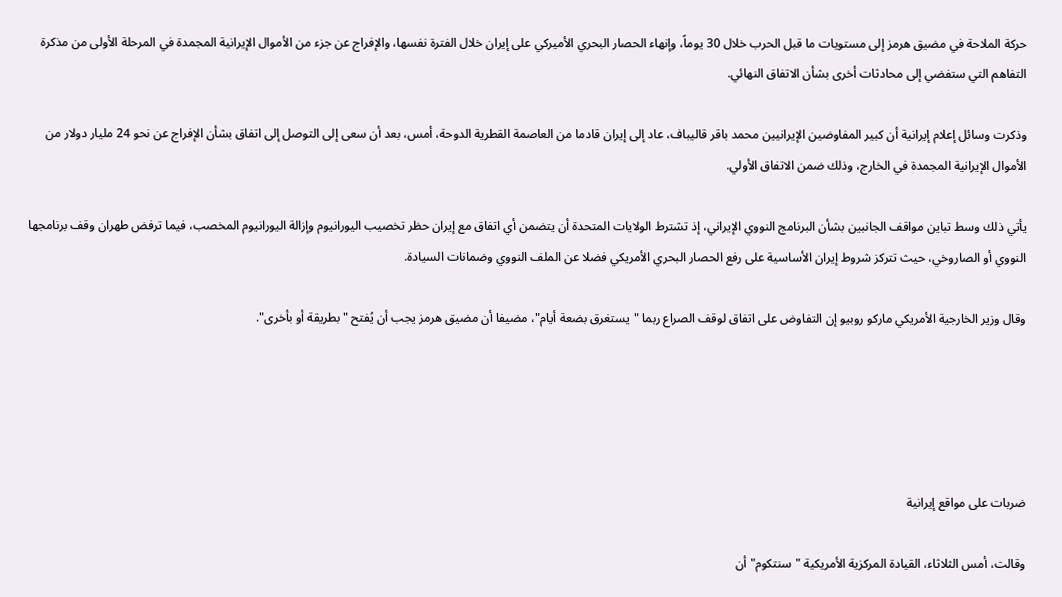حركة الملاحة في مضيق هرمز إلى مستويات ما قبل الحرب خلال 30 يوماً، وإنهاء الحصار البحري الأميركي على إيران خلال الفترة نفسها، والإفراج عن جزء من الأموال الإيرانية المجمدة في المرحلة الأولى من مذكرة التفاهم التي ستفضي إلى محادثات أخرى بشأن الاتفاق النهائي.

وذكرت وسائل إعلام إيرانية أن كبير المفاوضين الإيرانيين محمد باقر قاليباف، عاد إلى إيران قادما من العاصمة القطرية الدوحة، أمس، بعد أن سعى إلى التوصل إلى اتفاق بشأن الإفراج عن نحو 24 مليار دولار من الأموال الإيرانية المجمدة في الخارج، وذلك ضمن الاتفاق الأولي.

يأتي ذلك وسط تباين مواقف الجانبين بشأن البرنامج النووي الإيراني، إذ تشترط الولايات المتحدة أن يتضمن أي اتفاق مع إيران حظر تخصيب اليورانيوم وإزالة اليورانيوم المخصب، فيما ترفض طهران وقف برنامجها النووي أو الصاروخي، حيث تتركز شروط إيران الأساسية على رفع الحصار البحري الأمريكي فضلا عن الملف النووي وضمانات السيادة.

وقال وزير الخارجية الأمريكي ماركو روبيو إن التفاوض على اتفاق لوقف الصراع ربما "يستغرق بضعة أيام"، مضيفا أن مضيق هرمز يجب أن يُفتح "بطريقة أو بأخرى".





ضربات على مواقع إيرانية

وقالت، أمس الثلاثاء، القيادة المركزية الأمريكية "سنتكوم" أن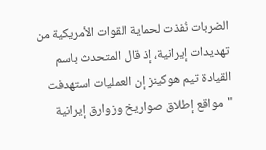الضربات نُفذت لحماية القوات الأمريكية من تهديدات إيرانية، إذ قال المتحدث باسم القيادة تيم هوكينز إن العمليات استهدفت "مواقع إطلاق صواريخ وزوارق إيرانية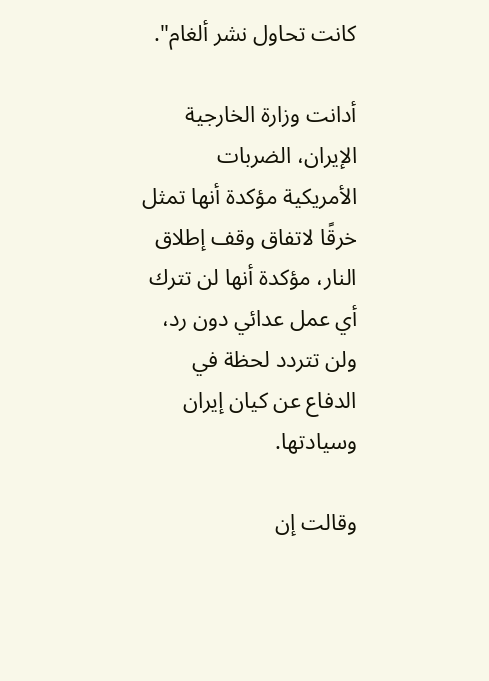كانت تحاول نشر ألغام".

أدانت وزارة الخارجية الإيران، الضربات الأمريكية مؤكدة أنها تمثل خرقًا لاتفاق وقف إطلاق النار، مؤكدة أنها لن تترك أي عمل عدائي دون رد، ولن تتردد لحظة في الدفاع عن کیان إيران وسيادتها.

وقالت إن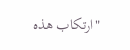"ارتكاب هذه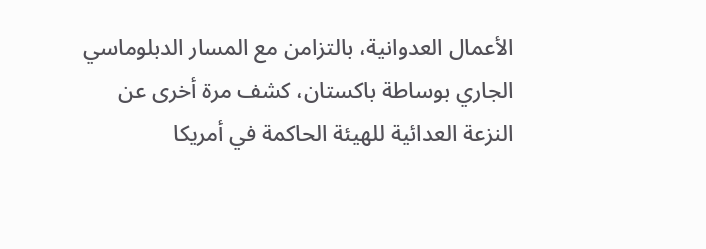الأعمال العدوانية، بالتزامن مع المسار الدبلوماسي الجاري بوساطة باكستان، كشف مرة أخرى عن النزعة العدائية للهيئة الحاكمة في أمريكا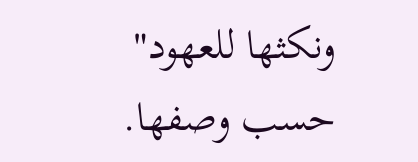ونكثها للعهود" حسب وصفها.